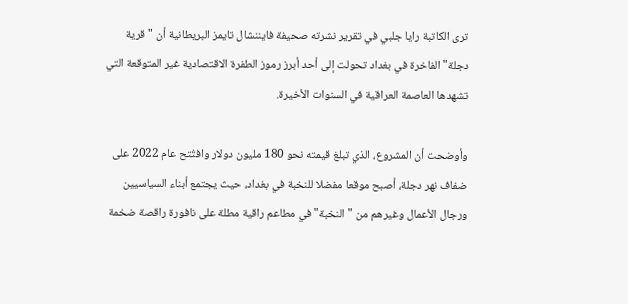ترى الكاتبة رايا جلبي في تقرير نشرته صحيفة فايننشال تايمز البريطانية أن "قرية دجلة" الفاخرة في بغداد تحولت إلى أحد أبرز رموز الطفرة الاقتصادية غير المتوقعة التي تشهدها العاصمة العراقية في السنوات الأخيرة.

وأوضحت أن المشروع، الذي تبلغ قيمته نحو 180 مليون دولار وافتُتح عام 2022 على ضفاف نهر دجلة، أصبح موقعا مفضلا للنخبة في بغداد، حيث يجتمع أبناء السياسيين ورجال الأعمال وغيرهم من "النخبة" في مطاعم راقية مطلة على نافورة راقصة ضخمة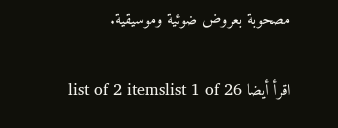مصحوبة بعروض ضوئية وموسيقية.

اقرأ أيضا list of 2 itemslist 1 of 26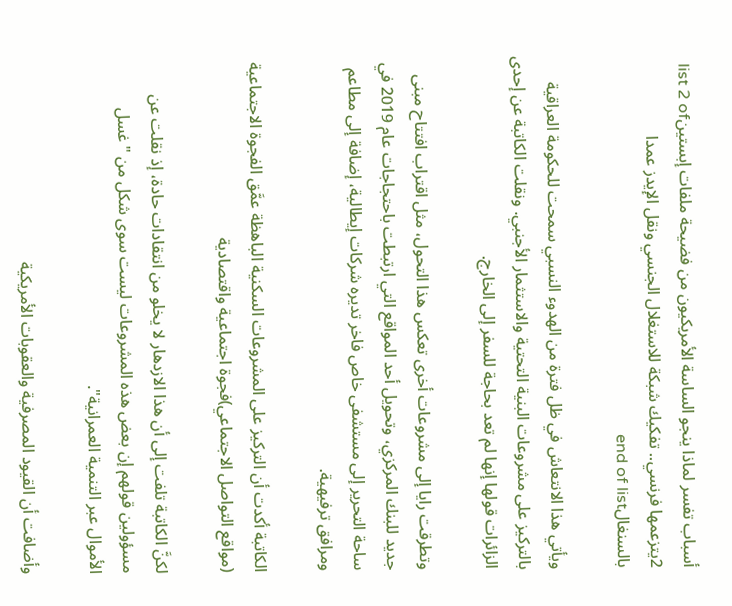أسباب تفسر لماذا ينجو الساسة الأمريكيون من فضيحة ملفات إبستينlist 2 of 2يتزعمها فرنسي.. تفكيك شبكة للاستغلال الجنسي ونقل الإيدز عمدا بالسنغالend of list

ويأتي هذا الانتعاش في ظل فترة من الهدوء النسبي سمحت للحكومة العراقية بالتركيز على مشروعات البنية التحتية والاستثمار الأجنبي. ونقلت الكاتبة عن إحدى الزائرات قولها إنها لم تعد بحاجة للسفر إلى الخارج.

وتطرقت رايا إلى مشروعات أخرى تعكس هذا التحول، مثل اقتراب افتتاح مبنى جديد للبنك المركزي، وتحويل أحد المواقع التي ارتبطت باحتجاجات عام 2019 في ساحة التحرير إلى مستشفى خاص فاخر تديره شركات إيطالية، إضافة إلى مطاعم ومرافق ترفيهية.

الكاتبة أكدت أن التركيز على المشروعات السكنية الباهظة عمَّق الفجوة الاجتماعية (مواقع التواصل الاجتماعي)فجوة اجتماعية واقتصادية

لكنَّ الكاتبة تلفت إلى أن هذا الازدهار لا يخلو من انتقادات حادة، إذ نقلت عن مسؤولين قولهم إن بعض هذه المشروعات ليست سوى شكل من "غسل الأموال عبر التنمية العمرانية".

وأضافت أن القيود المصرفية والعقوبات الأمريكية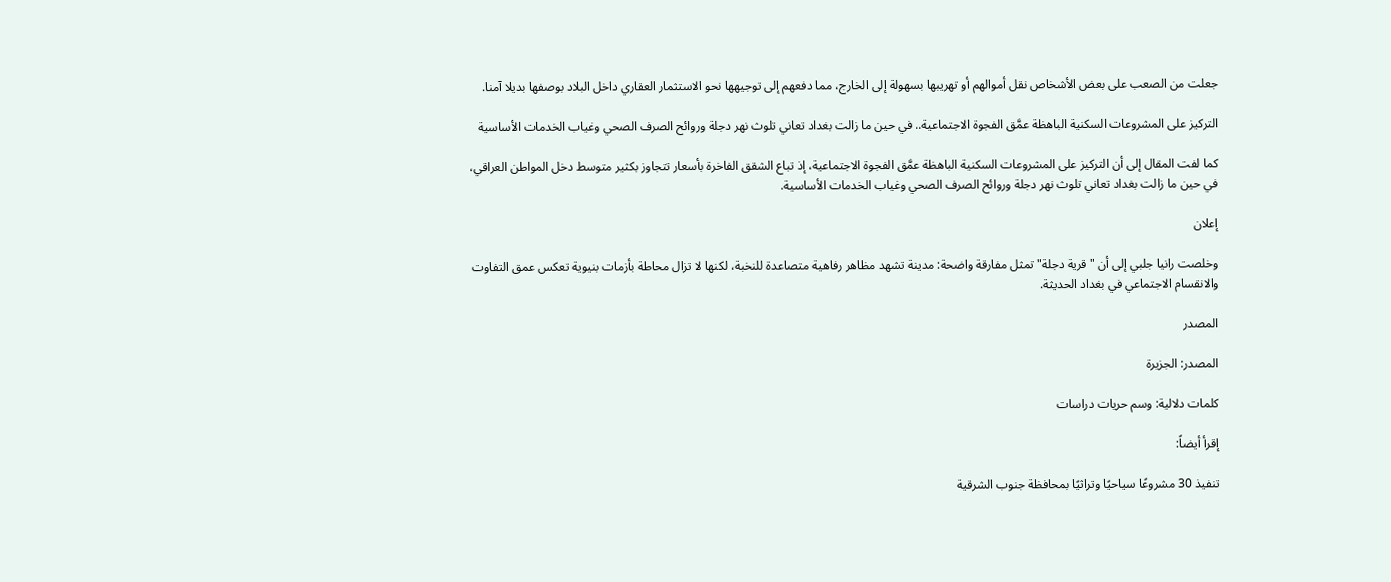جعلت من الصعب على بعض الأشخاص نقل أموالهم أو تهريبها بسهولة إلى الخارج، مما دفعهم إلى توجيهها نحو الاستثمار العقاري داخل البلاد بوصفها بديلا آمنا.

التركيز على المشروعات السكنية الباهظة عمَّق الفجوة الاجتماعية.. في حين ما زالت بغداد تعاني تلوث نهر دجلة وروائح الصرف الصحي وغياب الخدمات الأساسية

كما لفت المقال إلى أن التركيز على المشروعات السكنية الباهظة عمَّق الفجوة الاجتماعية، إذ تباع الشقق الفاخرة بأسعار تتجاوز بكثير متوسط دخل المواطن العراقي، في حين ما زالت بغداد تعاني تلوث نهر دجلة وروائح الصرف الصحي وغياب الخدمات الأساسية.

إعلان

وخلصت رانيا جلبي إلى أن "قرية دجلة" تمثل مفارقة واضحة: مدينة تشهد مظاهر رفاهية متصاعدة للنخبة، لكنها لا تزال محاطة بأزمات بنيوية تعكس عمق التفاوت والانقسام الاجتماعي في بغداد الحديثة.

المصدر

المصدر: الجزيرة

كلمات دلالية: وسم حريات دراسات

إقرأ أيضاً:

تنفيذ 30 مشروعًا سياحيًا وتراثيًا بمحافظة جنوب الشرقية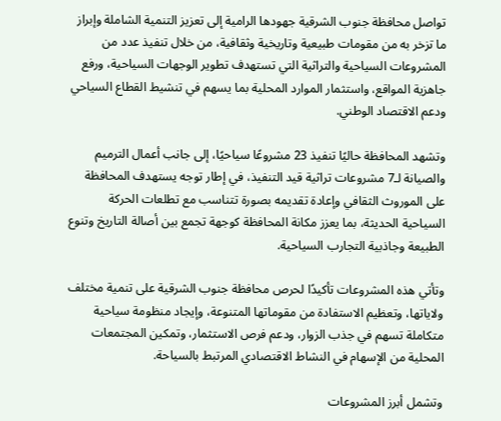تواصل محافظة جنوب الشرقية جهودها الرامية إلى تعزيز التنمية الشاملة وإبراز ما تزخر به من مقومات طبيعية وتاريخية وثقافية، من خلال تنفيذ عدد من المشروعات السياحية والتراثية التي تستهدف تطوير الوجهات السياحية، ورفع جاهزية المواقع، واستثمار الموارد المحلية بما يسهم في تنشيط القطاع السياحي ودعم الاقتصاد الوطني.

وتشهد المحافظة حاليًا تنفيذ 23 مشروعًا سياحيًا، إلى جانب أعمال الترميم والصيانة لـ7 مشروعات تراثية قيد التنفيذ، في إطار توجه يستهدف المحافظة على الموروث الثقافي وإعادة تقديمه بصورة تتناسب مع تطلعات الحركة السياحية الحديثة، بما يعزز مكانة المحافظة كوجهة تجمع بين أصالة التاريخ وتنوع الطبيعة وجاذبية التجارب السياحية.

وتأتي هذه المشروعات تأكيدًا لحرص محافظة جنوب الشرقية على تنمية مختلف ولاياتها، وتعظيم الاستفادة من مقوماتها المتنوعة، وإيجاد منظومة سياحية متكاملة تسهم في جذب الزوار، ودعم فرص الاستثمار، وتمكين المجتمعات المحلية من الإسهام في النشاط الاقتصادي المرتبط بالسياحة.

وتشمل أبرز المشروعات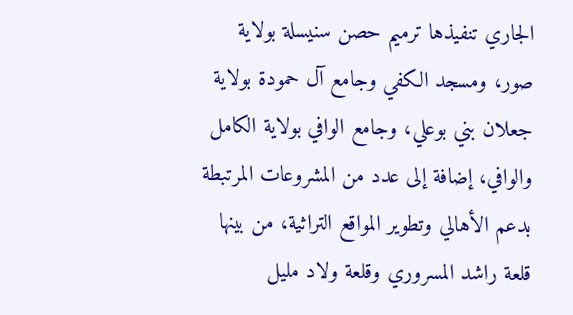الجاري تنفيذها ترميم حصن سنيسلة بولاية صور، ومسجد الكفي وجامع آل حمودة بولاية جعلان بني بوعلي، وجامع الوافي بولاية الكامل والوافي، إضافة إلى عدد من المشروعات المرتبطة بدعم الأهالي وتطوير المواقع التراثية، من بينها قلعة راشد المسروري وقلعة ولاد مليل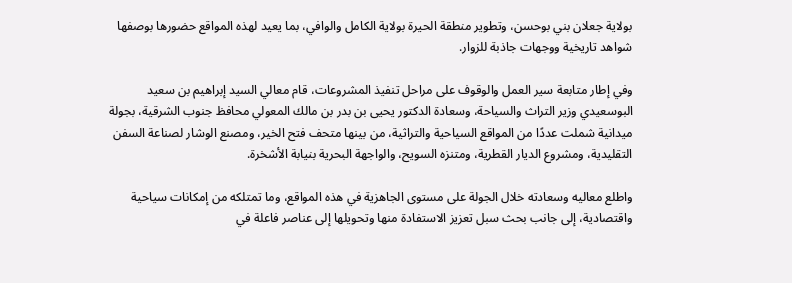بولاية جعلان بني بوحسن، وتطوير منطقة الحيرة بولاية الكامل والوافي، بما يعيد لهذه المواقع حضورها بوصفها شواهد تاريخية ووجهات جاذبة للزوار.

وفي إطار متابعة سير العمل والوقوف على مراحل تنفيذ المشروعات، قام معالي السيد إبراهيم بن سعيد البوسعيدي وزير التراث والسياحة، وسعادة الدكتور يحيى بن بدر بن مالك المعولي محافظ جنوب الشرقية، بجولة ميدانية شملت عددًا من المواقع السياحية والتراثية، من بينها متحف فتح الخير، ومصنع الوشار لصناعة السفن التقليدية، ومشروع الديار القطرية، ومتنزه السويح، والواجهة البحرية بنيابة الأشخرة.

واطلع معاليه وسعادته خلال الجولة على مستوى الجاهزية في هذه المواقع، وما تمتلكه من إمكانات سياحية واقتصادية، إلى جانب بحث سبل تعزيز الاستفادة منها وتحويلها إلى عناصر فاعلة في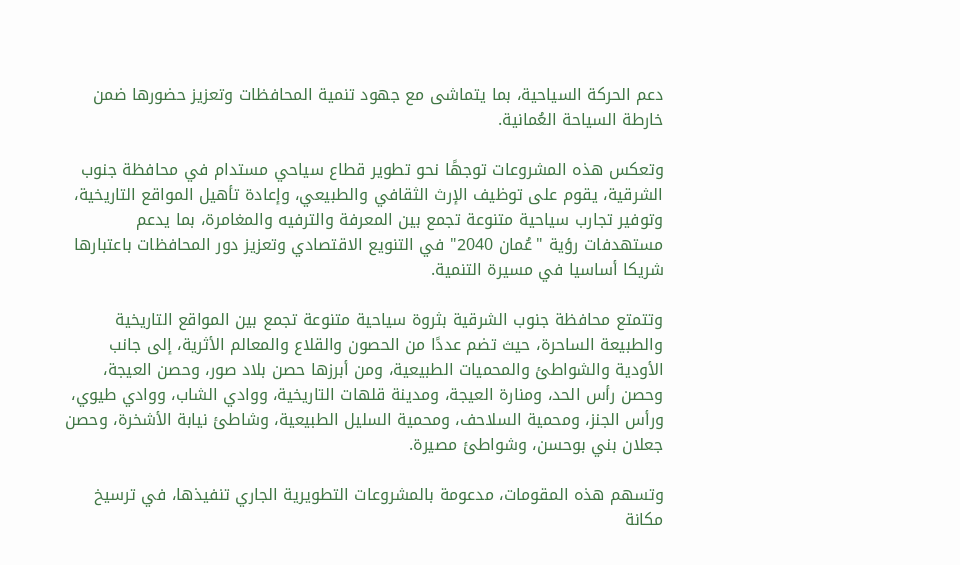دعم الحركة السياحية، بما يتماشى مع جهود تنمية المحافظات وتعزيز حضورها ضمن خارطة السياحة العُمانية.

وتعكس هذه المشروعات توجهًا نحو تطوير قطاع سياحي مستدام في محافظة جنوب الشرقية، يقوم على توظيف الإرث الثقافي والطبيعي، وإعادة تأهيل المواقع التاريخية، وتوفير تجارب سياحية متنوعة تجمع بين المعرفة والترفيه والمغامرة، بما يدعم مستهدفات رؤية "عُمان 2040" في التنويع الاقتصادي وتعزيز دور المحافظات باعتبارها شريكا أساسيا في مسيرة التنمية.

وتتمتع محافظة جنوب الشرقية بثروة سياحية متنوعة تجمع بين المواقع التاريخية والطبيعة الساحرة، حيث تضم عددًا من الحصون والقلاع والمعالم الأثرية، إلى جانب الأودية والشواطئ والمحميات الطبيعية، ومن أبرزها حصن بلاد صور، وحصن العيجة، وحصن رأس الحد، ومنارة العيجة، ومدينة قلهات التاريخية، ووادي الشاب، ووادي طيوي، ورأس الجنز، ومحمية السلاحف، ومحمية السليل الطبيعية، وشاطئ نيابة الأشخرة، وحصن جعلان بني بوحسن، وشواطئ مصيرة.

وتسهم هذه المقومات، مدعومة بالمشروعات التطويرية الجاري تنفيذها، في ترسيخ مكانة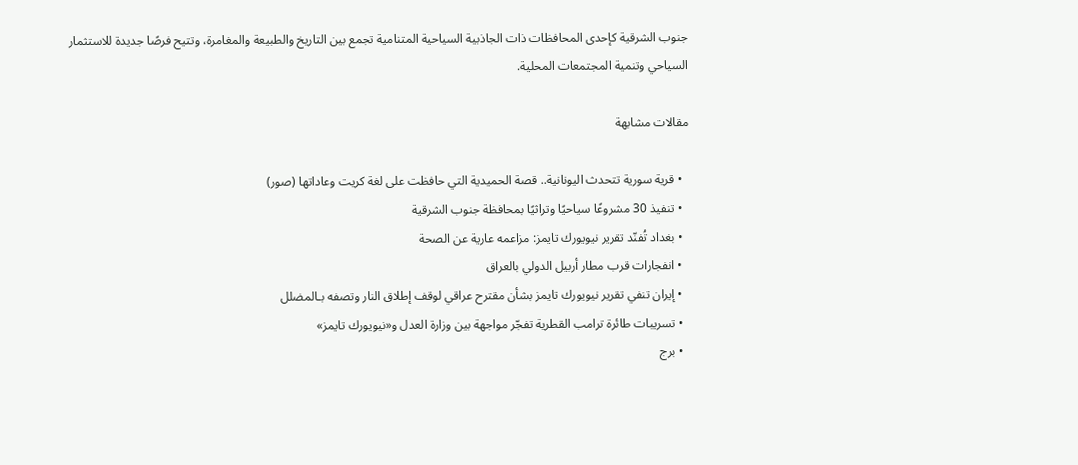جنوب الشرقية كإحدى المحافظات ذات الجاذبية السياحية المتنامية تجمع بين التاريخ والطبيعة والمغامرة، وتتيح فرصًا جديدة للاستثمار السياحي وتنمية المجتمعات المحلية.

مقالات مشابهة

  • قرية سورية تتحدث اليونانية.. قصة الحميدية التي حافظت على لغة كريت وعاداتها (صور)
  • تنفيذ 30 مشروعًا سياحيًا وتراثيًا بمحافظة جنوب الشرقية
  • بغداد تُفنّد تقرير نيويورك تايمز: مزاعمه عارية عن الصحة
  • انفجارات قرب مطار أربيل الدولي بالعراق
  • إيران تنفي تقرير نيويورك تايمز بشأن مقترح عراقي لوقف إطلاق النار وتصفه بـالمضلل
  • تسريبات طائرة ترامب القطرية تفجّر مواجهة بين وزارة العدل و«نيويورك تايمز»
  • برج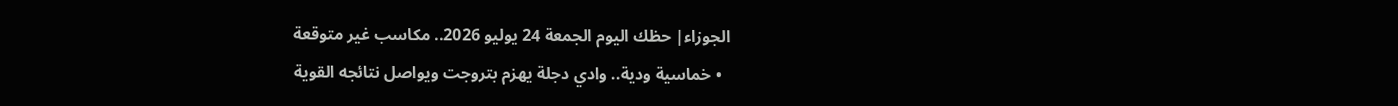الجوزاء| حظك اليوم الجمعة 24 يوليو 2026.. مكاسب غير متوقعة
  • خماسية ودية.. وادي دجلة يهزم بتروجت ويواصل نتائجه القوية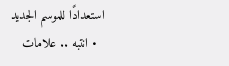استعدادًا للموسم الجديد
  • انتبه .. علامات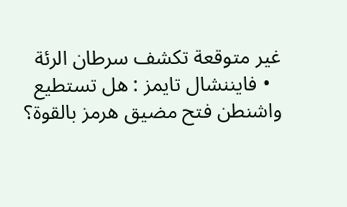غير متوقعة تكشف سرطان الرئة
  • فايننشال تايمز : هل تستطيع واشنطن فتح مضيق هرمز بالقوة؟